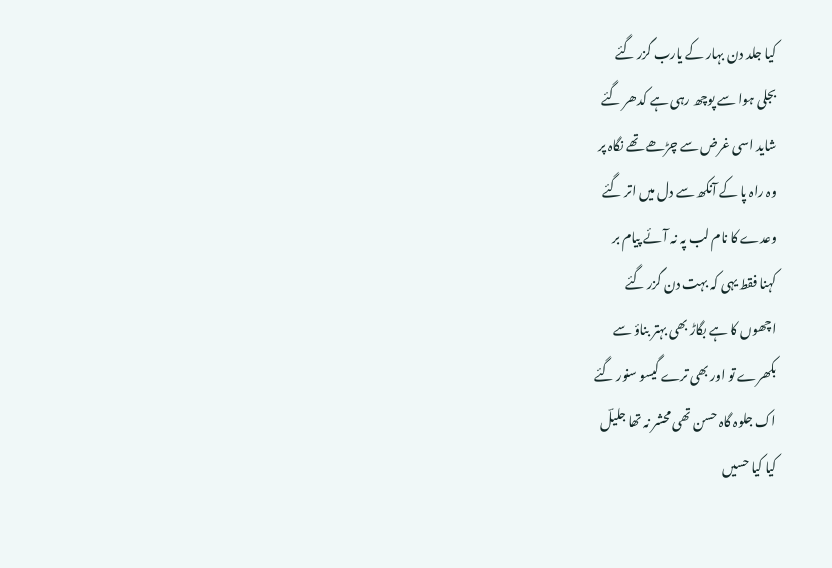کیا جلد دن بہار کے یارب گزر گئے
بجلی ہوا سے پوچھ رہی ہے کدھر گئے
شاید اسی غرض سے چڑھے تھے نگاہ پر
وہ راہ پا کے آنکھ سے دل میں اتر گئے
وعدے کا نام لب پہ نہ آئے پیام بر
کہنا فقط یہی کہ بہت دن گزر گئے
اچھوں کا ہے بگاڑ بھی بہتر بناؤ سے
بکھرے تو اور بھی ترے گیسو سنور گئے
اک جلوہ گاہ حسن تھی محشر نہ تھا جلیلؔ
کیا کیا حسیں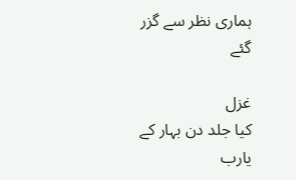ہماری نظر سے گزر گئے

غزل
کیا جلد دن بہار کے یارب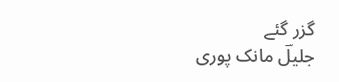گزر گئے
جلیلؔ مانک پوری